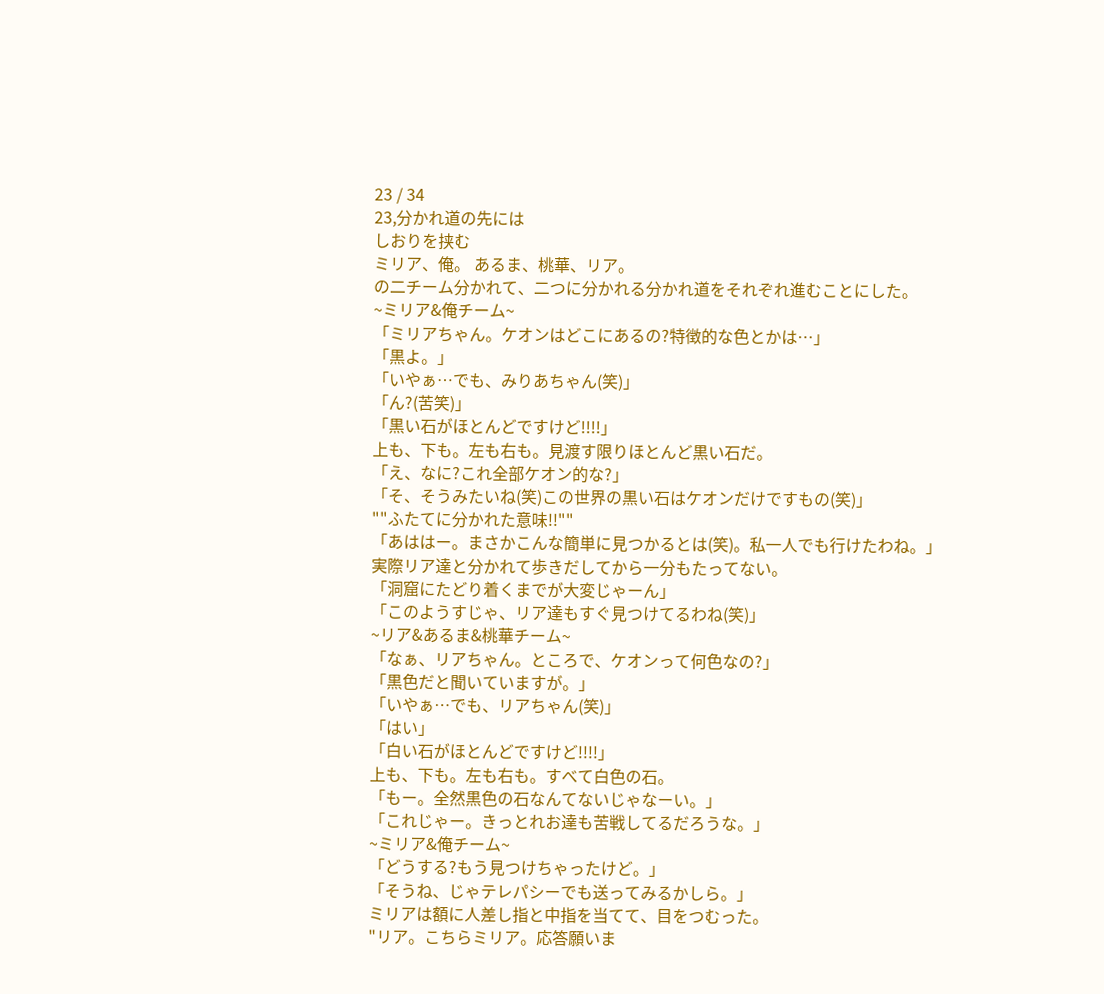23 / 34
23,分かれ道の先には
しおりを挟む
ミリア、俺。 あるま、桃華、リア。
の二チーム分かれて、二つに分かれる分かれ道をそれぞれ進むことにした。
~ミリア&俺チーム~
「ミリアちゃん。ケオンはどこにあるの?特徴的な色とかは…」
「黒よ。」
「いやぁ…でも、みりあちゃん(笑)」
「ん?(苦笑)」
「黒い石がほとんどですけど!!!!」
上も、下も。左も右も。見渡す限りほとんど黒い石だ。
「え、なに?これ全部ケオン的な?」
「そ、そうみたいね(笑)この世界の黒い石はケオンだけですもの(笑)」
""ふたてに分かれた意味!!""
「あははー。まさかこんな簡単に見つかるとは(笑)。私一人でも行けたわね。」
実際リア達と分かれて歩きだしてから一分もたってない。
「洞窟にたどり着くまでが大変じゃーん」
「このようすじゃ、リア達もすぐ見つけてるわね(笑)」
~リア&あるま&桃華チーム~
「なぁ、リアちゃん。ところで、ケオンって何色なの?」
「黒色だと聞いていますが。」
「いやぁ…でも、リアちゃん(笑)」
「はい」
「白い石がほとんどですけど!!!!」
上も、下も。左も右も。すべて白色の石。
「もー。全然黒色の石なんてないじゃなーい。」
「これじゃー。きっとれお達も苦戦してるだろうな。」
~ミリア&俺チーム~
「どうする?もう見つけちゃったけど。」
「そうね、じゃテレパシーでも送ってみるかしら。」
ミリアは額に人差し指と中指を当てて、目をつむった。
"リア。こちらミリア。応答願いま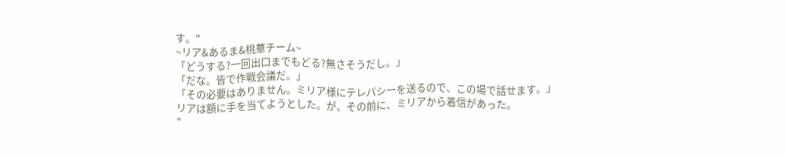す。"
~リア&あるま&桃華チーム~
「どうする?一回出口までもどる?無さそうだし。」
「だな。皆で作戦会議だ。」
「その必要はありません。ミリア様にテレパシーを送るので、この場で話せます。」
リアは額に手を当てようとした。が、その前に、ミリアから着信があった。
"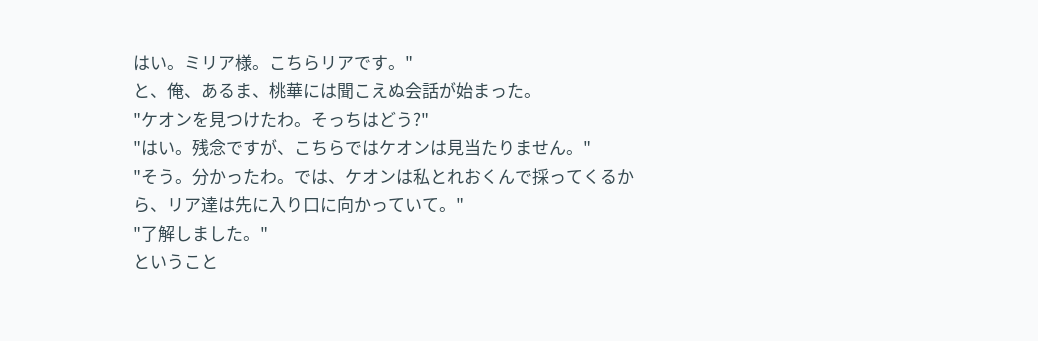はい。ミリア様。こちらリアです。"
と、俺、あるま、桃華には聞こえぬ会話が始まった。
"ケオンを見つけたわ。そっちはどう?"
"はい。残念ですが、こちらではケオンは見当たりません。"
"そう。分かったわ。では、ケオンは私とれおくんで採ってくるから、リア達は先に入り口に向かっていて。"
"了解しました。"
ということ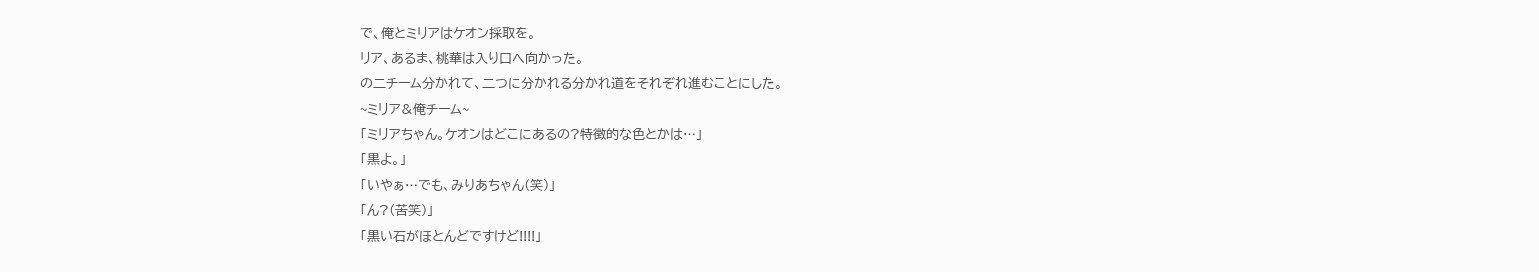で、俺とミリアはケオン採取を。
リア、あるま、桃華は入り口へ向かった。
の二チーム分かれて、二つに分かれる分かれ道をそれぞれ進むことにした。
~ミリア&俺チーム~
「ミリアちゃん。ケオンはどこにあるの?特徴的な色とかは…」
「黒よ。」
「いやぁ…でも、みりあちゃん(笑)」
「ん?(苦笑)」
「黒い石がほとんどですけど!!!!」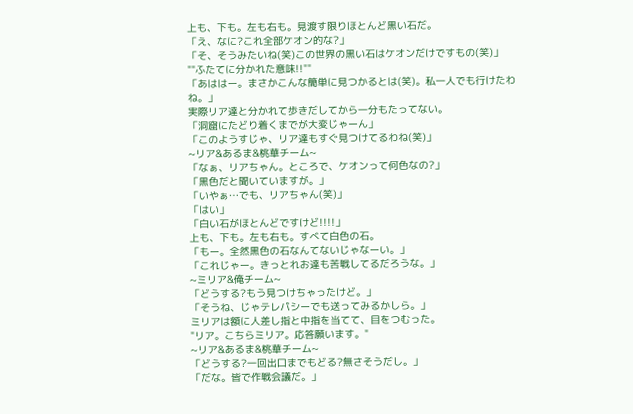上も、下も。左も右も。見渡す限りほとんど黒い石だ。
「え、なに?これ全部ケオン的な?」
「そ、そうみたいね(笑)この世界の黒い石はケオンだけですもの(笑)」
""ふたてに分かれた意味!!""
「あははー。まさかこんな簡単に見つかるとは(笑)。私一人でも行けたわね。」
実際リア達と分かれて歩きだしてから一分もたってない。
「洞窟にたどり着くまでが大変じゃーん」
「このようすじゃ、リア達もすぐ見つけてるわね(笑)」
~リア&あるま&桃華チーム~
「なぁ、リアちゃん。ところで、ケオンって何色なの?」
「黒色だと聞いていますが。」
「いやぁ…でも、リアちゃん(笑)」
「はい」
「白い石がほとんどですけど!!!!」
上も、下も。左も右も。すべて白色の石。
「もー。全然黒色の石なんてないじゃなーい。」
「これじゃー。きっとれお達も苦戦してるだろうな。」
~ミリア&俺チーム~
「どうする?もう見つけちゃったけど。」
「そうね、じゃテレパシーでも送ってみるかしら。」
ミリアは額に人差し指と中指を当てて、目をつむった。
"リア。こちらミリア。応答願います。"
~リア&あるま&桃華チーム~
「どうする?一回出口までもどる?無さそうだし。」
「だな。皆で作戦会議だ。」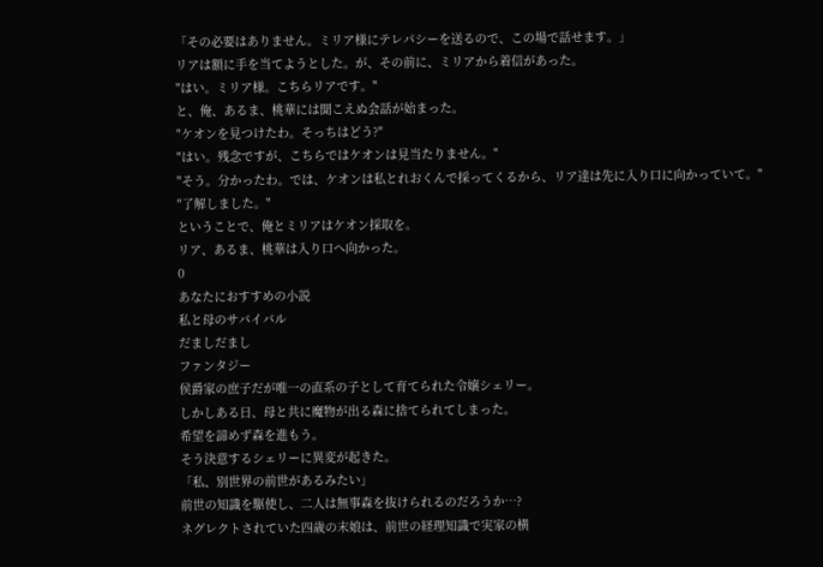「その必要はありません。ミリア様にテレパシーを送るので、この場で話せます。」
リアは額に手を当てようとした。が、その前に、ミリアから着信があった。
"はい。ミリア様。こちらリアです。"
と、俺、あるま、桃華には聞こえぬ会話が始まった。
"ケオンを見つけたわ。そっちはどう?"
"はい。残念ですが、こちらではケオンは見当たりません。"
"そう。分かったわ。では、ケオンは私とれおくんで採ってくるから、リア達は先に入り口に向かっていて。"
"了解しました。"
ということで、俺とミリアはケオン採取を。
リア、あるま、桃華は入り口へ向かった。
0
あなたにおすすめの小説
私と母のサバイバル
だましだまし
ファンタジー
侯爵家の庶子だが唯一の直系の子として育てられた令嬢シェリー。
しかしある日、母と共に魔物が出る森に捨てられてしまった。
希望を諦めず森を進もう。
そう決意するシェリーに異変が起きた。
「私、別世界の前世があるみたい」
前世の知識を駆使し、二人は無事森を抜けられるのだろうか…?
ネグレクトされていた四歳の末娘は、前世の経理知識で実家の横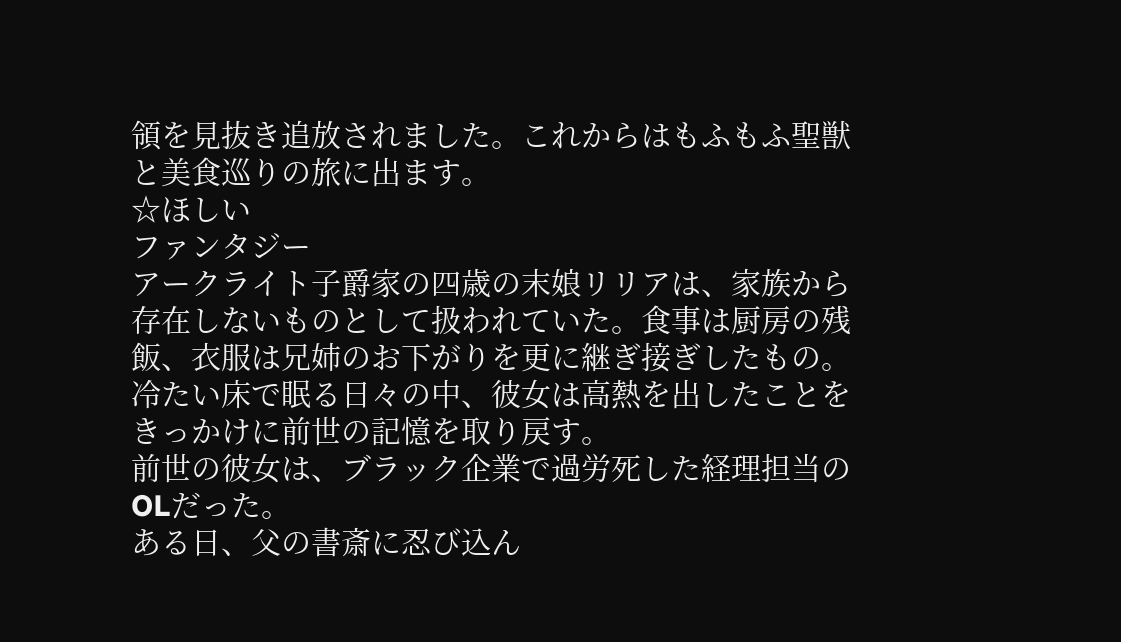領を見抜き追放されました。これからはもふもふ聖獣と美食巡りの旅に出ます。
☆ほしい
ファンタジー
アークライト子爵家の四歳の末娘リリアは、家族から存在しないものとして扱われていた。食事は厨房の残飯、衣服は兄姉のお下がりを更に継ぎ接ぎしたもの。冷たい床で眠る日々の中、彼女は高熱を出したことをきっかけに前世の記憶を取り戻す。
前世の彼女は、ブラック企業で過労死した経理担当のOLだった。
ある日、父の書斎に忍び込ん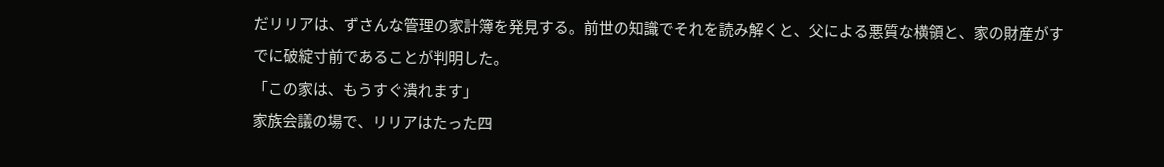だリリアは、ずさんな管理の家計簿を発見する。前世の知識でそれを読み解くと、父による悪質な横領と、家の財産がすでに破綻寸前であることが判明した。
「この家は、もうすぐ潰れます」
家族会議の場で、リリアはたった四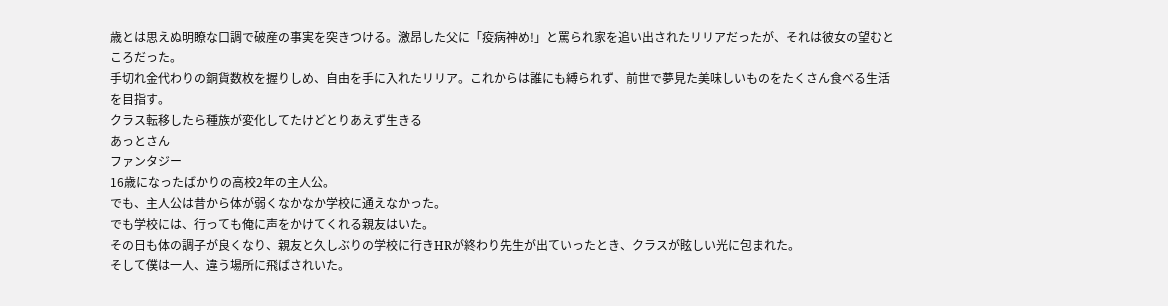歳とは思えぬ明瞭な口調で破産の事実を突きつける。激昂した父に「疫病神め!」と罵られ家を追い出されたリリアだったが、それは彼女の望むところだった。
手切れ金代わりの銅貨数枚を握りしめ、自由を手に入れたリリア。これからは誰にも縛られず、前世で夢見た美味しいものをたくさん食べる生活を目指す。
クラス転移したら種族が変化してたけどとりあえず生きる
あっとさん
ファンタジー
16歳になったばかりの高校2年の主人公。
でも、主人公は昔から体が弱くなかなか学校に通えなかった。
でも学校には、行っても俺に声をかけてくれる親友はいた。
その日も体の調子が良くなり、親友と久しぶりの学校に行きHRが終わり先生が出ていったとき、クラスが眩しい光に包まれた。
そして僕は一人、違う場所に飛ばされいた。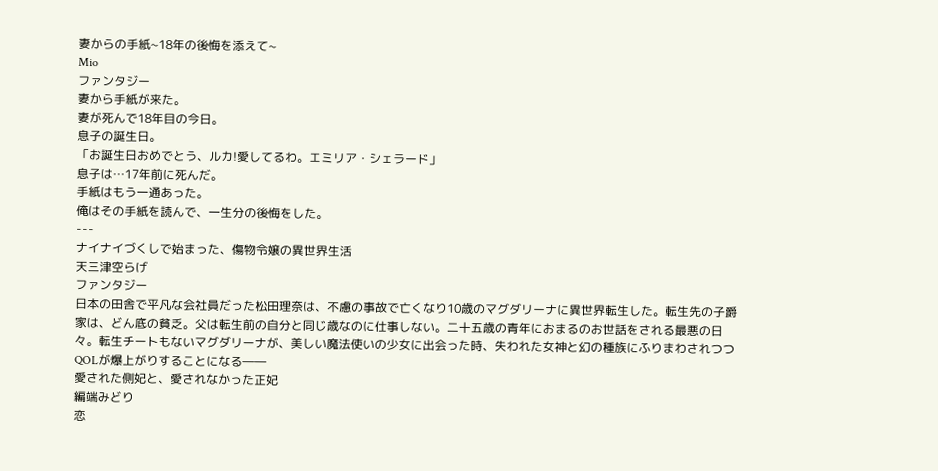妻からの手紙~18年の後悔を添えて~
Mio
ファンタジー
妻から手紙が来た。
妻が死んで18年目の今日。
息子の誕生日。
「お誕生日おめでとう、ルカ!愛してるわ。エミリア・シェラード」
息子は…17年前に死んだ。
手紙はもう一通あった。
俺はその手紙を読んで、一生分の後悔をした。
---
ナイナイづくしで始まった、傷物令嬢の異世界生活
天三津空らげ
ファンタジー
日本の田舎で平凡な会社員だった松田理奈は、不慮の事故で亡くなり10歳のマグダリーナに異世界転生した。転生先の子爵家は、どん底の貧乏。父は転生前の自分と同じ歳なのに仕事しない。二十五歳の青年におまるのお世話をされる最悪の日々。転生チートもないマグダリーナが、美しい魔法使いの少女に出会った時、失われた女神と幻の種族にふりまわされつつQOLが爆上がりすることになる――
愛された側妃と、愛されなかった正妃
編端みどり
恋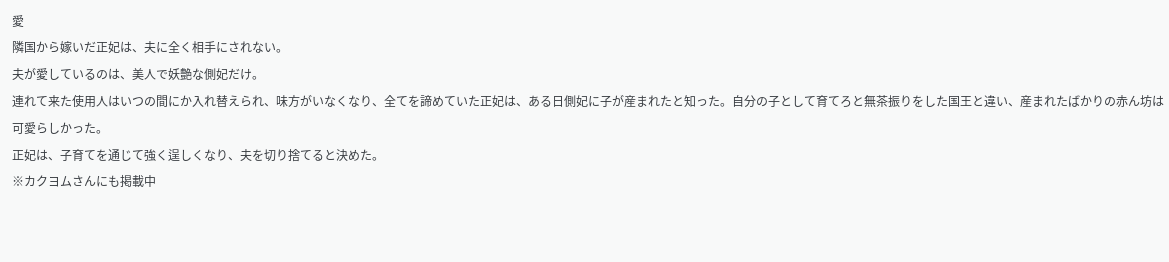愛
隣国から嫁いだ正妃は、夫に全く相手にされない。
夫が愛しているのは、美人で妖艶な側妃だけ。
連れて来た使用人はいつの間にか入れ替えられ、味方がいなくなり、全てを諦めていた正妃は、ある日側妃に子が産まれたと知った。自分の子として育てろと無茶振りをした国王と違い、産まれたばかりの赤ん坊は可愛らしかった。
正妃は、子育てを通じて強く逞しくなり、夫を切り捨てると決めた。
※カクヨムさんにも掲載中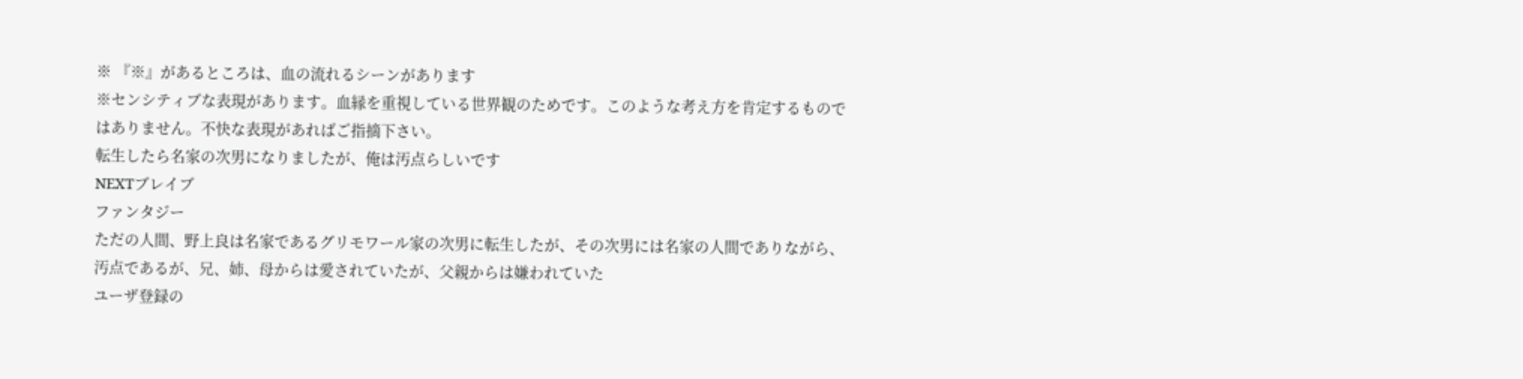※ 『※』があるところは、血の流れるシーンがあります
※センシティブな表現があります。血縁を重視している世界観のためです。このような考え方を肯定するものではありません。不快な表現があればご指摘下さい。
転生したら名家の次男になりましたが、俺は汚点らしいです
NEXTブレイブ
ファンタジー
ただの人間、野上良は名家であるグリモワール家の次男に転生したが、その次男には名家の人間でありながら、汚点であるが、兄、姉、母からは愛されていたが、父親からは嫌われていた
ユーザ登録の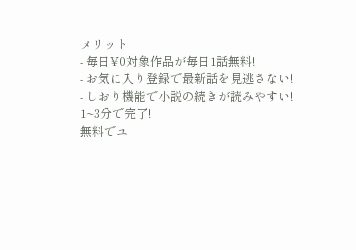メリット
- 毎日¥0対象作品が毎日1話無料!
- お気に入り登録で最新話を見逃さない!
- しおり機能で小説の続きが読みやすい!
1~3分で完了!
無料でユ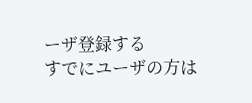ーザ登録する
すでにユーザの方は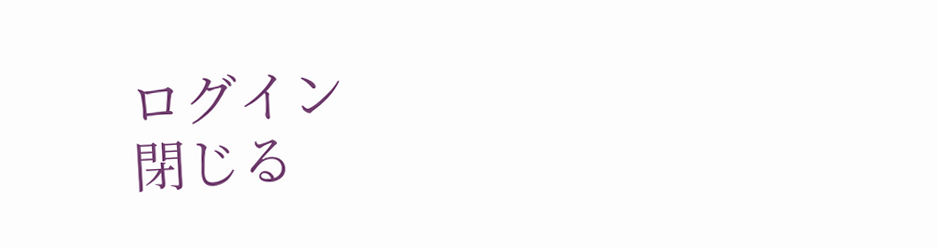ログイン
閉じる